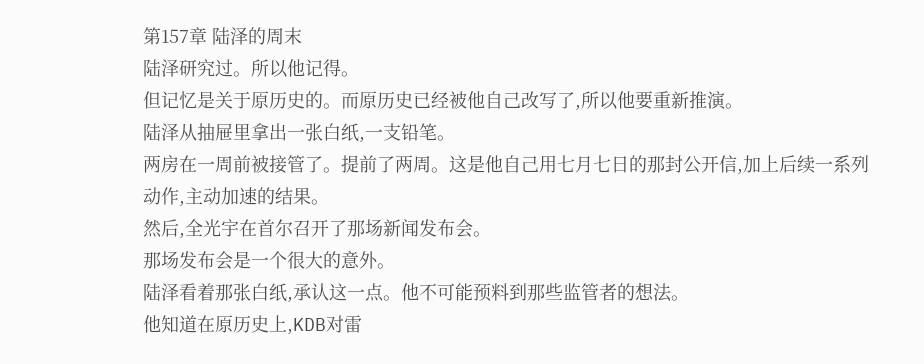第157章 陆泽的周末
陆泽研究过。所以他记得。
但记忆是关于原历史的。而原历史已经被他自己改写了,所以他要重新推演。
陆泽从抽屉里拿出一张白纸,一支铅笔。
两房在一周前被接管了。提前了两周。这是他自己用七月七日的那封公开信,加上后续一系列动作,主动加速的结果。
然后,全光宇在首尔召开了那场新闻发布会。
那场发布会是一个很大的意外。
陆泽看着那张白纸,承认这一点。他不可能预料到那些监管者的想法。
他知道在原历史上,KDB对雷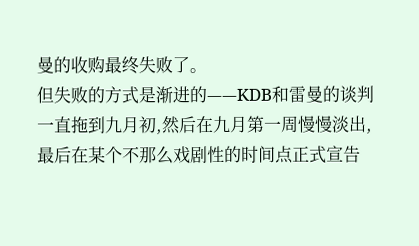曼的收购最终失败了。
但失败的方式是渐进的——KDB和雷曼的谈判一直拖到九月初,然后在九月第一周慢慢淡出,最后在某个不那么戏剧性的时间点正式宣告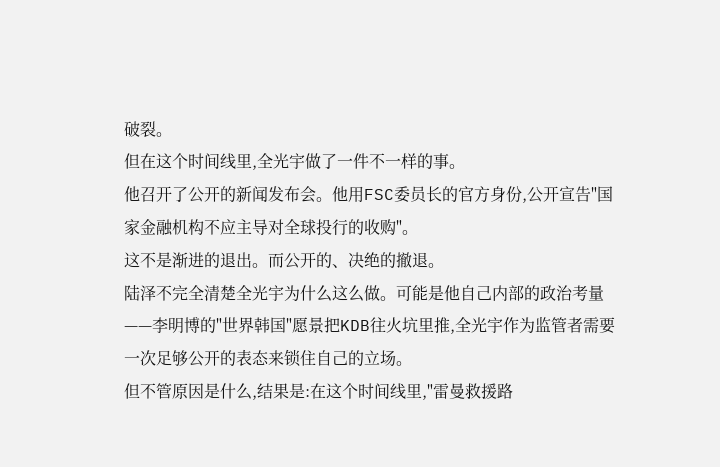破裂。
但在这个时间线里,全光宇做了一件不一样的事。
他召开了公开的新闻发布会。他用FSC委员长的官方身份,公开宣告"国家金融机构不应主导对全球投行的收购"。
这不是渐进的退出。而公开的、决绝的撤退。
陆泽不完全清楚全光宇为什么这么做。可能是他自己内部的政治考量——李明博的"世界韩国"愿景把KDB往火坑里推,全光宇作为监管者需要一次足够公开的表态来锁住自己的立场。
但不管原因是什么,结果是:在这个时间线里,"雷曼救援路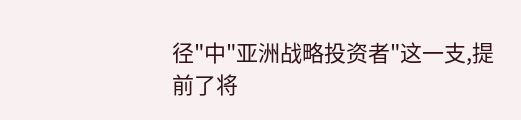径"中"亚洲战略投资者"这一支,提前了将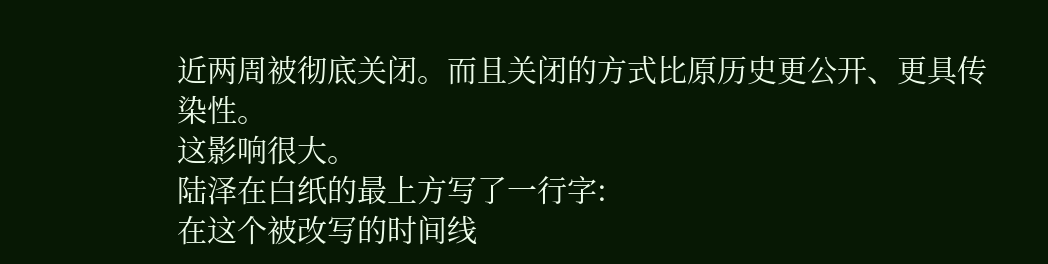近两周被彻底关闭。而且关闭的方式比原历史更公开、更具传染性。
这影响很大。
陆泽在白纸的最上方写了一行字:
在这个被改写的时间线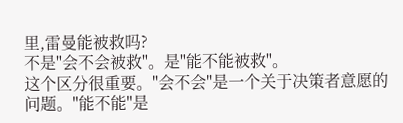里,雷曼能被救吗?
不是"会不会被救"。是"能不能被救"。
这个区分很重要。"会不会"是一个关于决策者意愿的问题。"能不能"是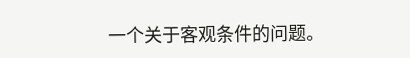一个关于客观条件的问题。